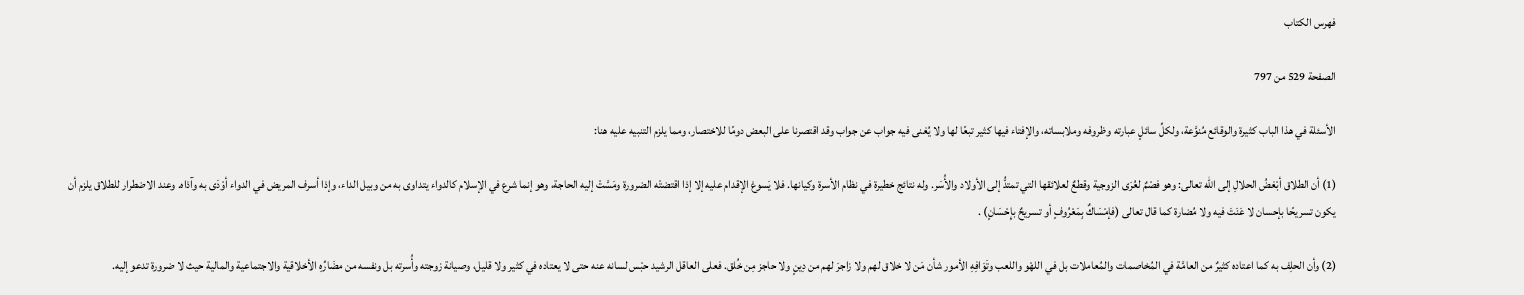فهرس الكتاب

الصفحة 529 من 797

الأسئلة في هذا الباب كثيرة والوقائع مُنوَّعة، ولكلِّ سائلٍ عبارته وظروفه وملابساته، والإفتاء فيها كثير تبعًا لها ولا يُغنى فيه جواب عن جواب وقد اقتصرنا على البعض دومًا للاختصار، ومما يلزم التنبيه عليه هنا:

(1) أن الطلاق أبْغضُ الحلالِ إلى الله تعالى: وهو فصْمٌ لعُرَى الزوجية وقطعٌ لعلائقها التي تمتدُّ إلى الأولاد والأُسَر. وله نتائج خطيرة في نظام الأسرة وكيانها. فلا يَسوغ الإقدام عليه إلا إذا اقتضتْه الضرورة ومَسَّتْ إليه الحاجة، وهو إنما شرع في الإسلام كالدواء يتداوى به من وبيل الداء، وإذا أسرف المريض في الدواء أوْدَى به وآذاه. وعند الاضطرار للطلاق يلزم أن يكون تسريحًا بإحسان لا عَنَتَ فيه ولا مُضارة كما قال تعالى (فإمْسَاكٌ بِمَعْرُوفٍ أو تسريحٌ بإِحْسَانٍ) .

(2) وأن الحلِف به كما اعتاده كثيرٌ من العامَّة في المُخاصمات والمُعاملات بل في اللهْو واللعب وتَوَافِهِ الأمور شأن مَن لا خلاق لهم ولا زاجرَ لهم من دِينٍ ولا حاجز مِن خُلق. فعلى العاقل الرشيد حبْس لسانه عنه حتى لا يعتاده في كثير ولا قليل، وصيانة زوجته وأُسرته بل ونفسه من مضَارِّهِ الأخلاقية والاجتماعية والمالية حيث لا ضرورة تدعو إليه.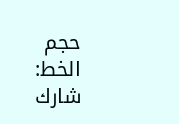حجم الخط:
شارك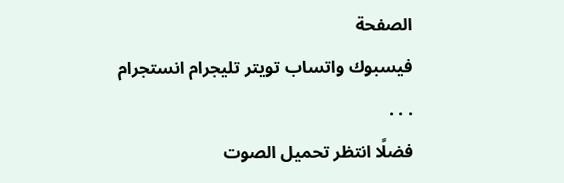الصفحة
فيسبوك واتساب تويتر تليجرام انستجرام
. . .
فضلًا انتظر تحميل الصوت